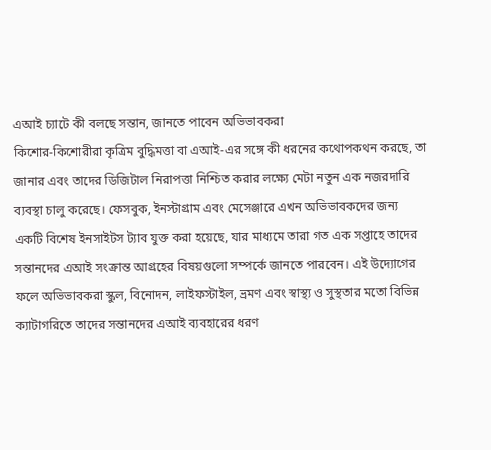এআই চ্যাটে কী বলছে সন্তান, জানতে পাবেন অভিভাবকরা
কিশোর-কিশোরীরা কৃত্রিম বুদ্ধিমত্তা বা এআই-এর সঙ্গে কী ধরনের কথোপকথন করছে, তা জানার এবং তাদের ডিজিটাল নিরাপত্তা নিশ্চিত করার লক্ষ্যে মেটা নতুন এক নজরদারি ব্যবস্থা চালু করেছে। ফেসবুক, ইনস্টাগ্রাম এবং মেসেঞ্জারে এখন অভিভাবকদের জন্য একটি বিশেষ ইনসাইটস ট্যাব যুক্ত করা হয়েছে, যার মাধ্যমে তারা গত এক সপ্তাহে তাদের সন্তানদের এআই সংক্রান্ত আগ্রহের বিষয়গুলো সম্পর্কে জানতে পারবেন। এই উদ্যোগের ফলে অভিভাবকরা স্কুল, বিনোদন, লাইফস্টাইল, ভ্রমণ এবং স্বাস্থ্য ও সুস্থতার মতো বিভিন্ন ক্যাটাগরিতে তাদের সন্তানদের এআই ব্যবহারের ধরণ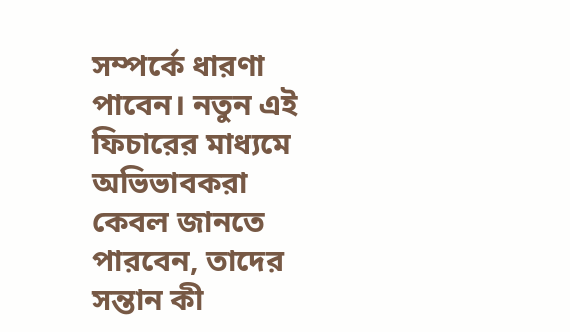সম্পর্কে ধারণা পাবেন। নতুন এই ফিচারের মাধ্যমে অভিভাবকরা কেবল জানতে পারবেন, তাদের সন্তান কী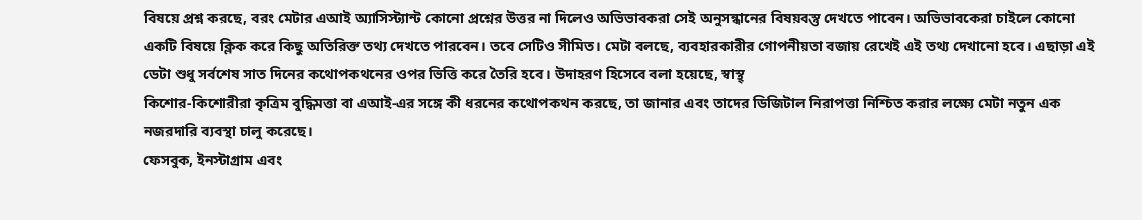বিষয়ে প্রশ্ন করছে, বরং মেটার এআই অ্যাসিস্ট্যান্ট কোনো প্রশ্নের উত্তর না দিলেও অভিভাবকরা সেই অনুসন্ধানের বিষয়বস্তু দেখতে পাবেন। অভিভাবকেরা চাইলে কোনো একটি বিষয়ে ক্লিক করে কিছু অতিরিক্ত তথ্য দেখতে পারবেন। তবে সেটিও সীমিত। মেটা বলছে, ব্যবহারকারীর গোপনীয়তা বজায় রেখেই এই তথ্য দেখানো হবে। এছাড়া এই ডেটা শুধু সর্বশেষ সাত দিনের কথোপকথনের ওপর ভিত্তি করে তৈরি হবে। উদাহরণ হিসেবে বলা হয়েছে, স্বাস্থ্
কিশোর-কিশোরীরা কৃত্রিম বুদ্ধিমত্তা বা এআই-এর সঙ্গে কী ধরনের কথোপকথন করছে, তা জানার এবং তাদের ডিজিটাল নিরাপত্তা নিশ্চিত করার লক্ষ্যে মেটা নতুন এক নজরদারি ব্যবস্থা চালু করেছে।
ফেসবুক, ইনস্টাগ্রাম এবং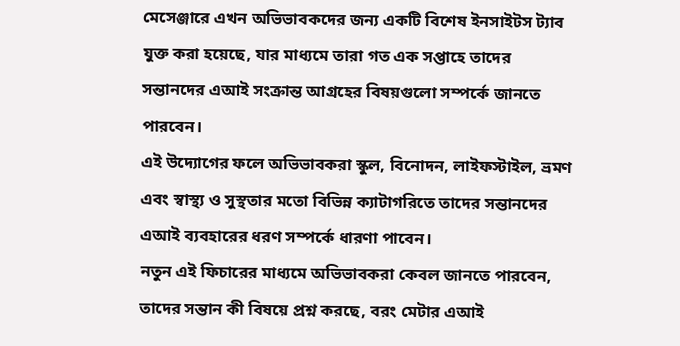মেসেঞ্জারে এখন অভিভাবকদের জন্য একটি বিশেষ ইনসাইটস ট্যাব যুক্ত করা হয়েছে, যার মাধ্যমে তারা গত এক সপ্তাহে তাদের সন্তানদের এআই সংক্রান্ত আগ্রহের বিষয়গুলো সম্পর্কে জানতে পারবেন।
এই উদ্যোগের ফলে অভিভাবকরা স্কুল, বিনোদন, লাইফস্টাইল, ভ্রমণ এবং স্বাস্থ্য ও সুস্থতার মতো বিভিন্ন ক্যাটাগরিতে তাদের সন্তানদের এআই ব্যবহারের ধরণ সম্পর্কে ধারণা পাবেন।
নতুন এই ফিচারের মাধ্যমে অভিভাবকরা কেবল জানতে পারবেন, তাদের সন্তান কী বিষয়ে প্রশ্ন করছে, বরং মেটার এআই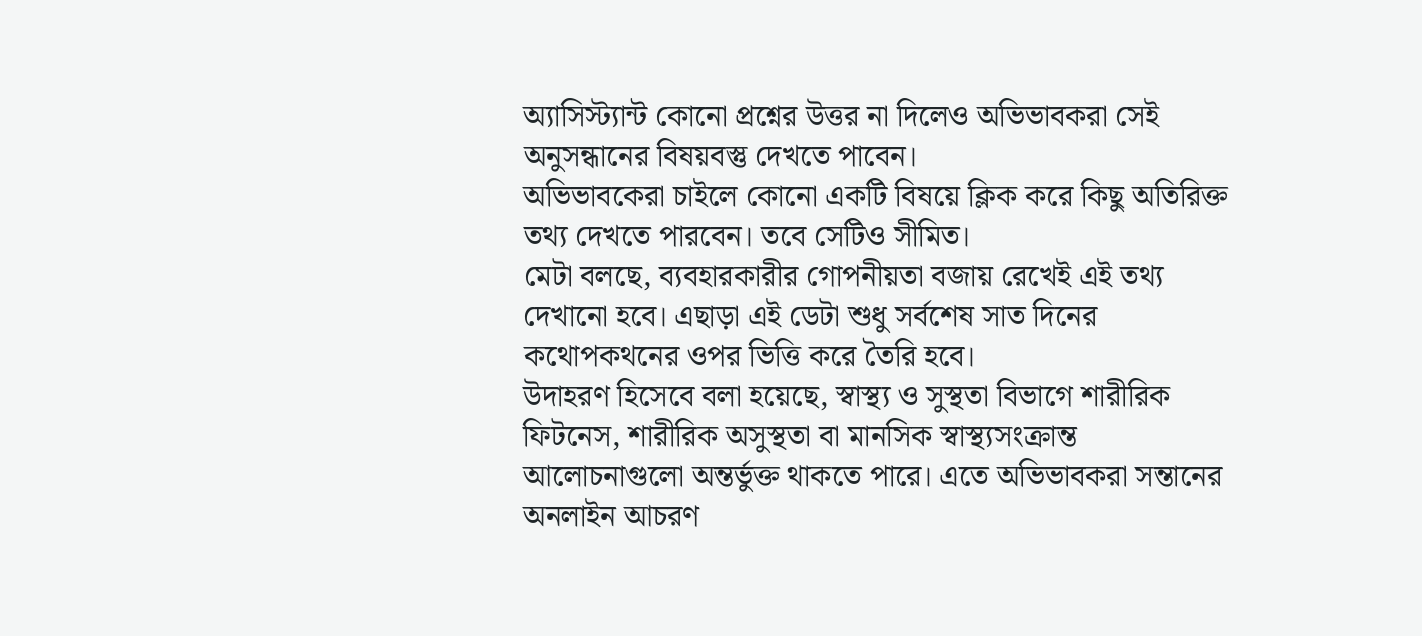অ্যাসিস্ট্যান্ট কোনো প্রশ্নের উত্তর না দিলেও অভিভাবকরা সেই অনুসন্ধানের বিষয়বস্তু দেখতে পাবেন।
অভিভাবকেরা চাইলে কোনো একটি বিষয়ে ক্লিক করে কিছু অতিরিক্ত তথ্য দেখতে পারবেন। তবে সেটিও সীমিত।
মেটা বলছে, ব্যবহারকারীর গোপনীয়তা বজায় রেখেই এই তথ্য দেখানো হবে। এছাড়া এই ডেটা শুধু সর্বশেষ সাত দিনের কথোপকথনের ওপর ভিত্তি করে তৈরি হবে।
উদাহরণ হিসেবে বলা হয়েছে, স্বাস্থ্য ও সুস্থতা বিভাগে শারীরিক ফিটনেস, শারীরিক অসুস্থতা বা মানসিক স্বাস্থ্যসংক্রান্ত আলোচনাগুলো অন্তর্ভুক্ত থাকতে পারে। এতে অভিভাবকরা সন্তানের অনলাইন আচরণ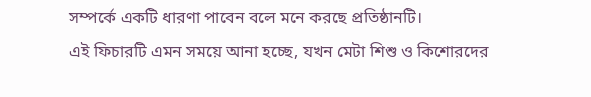সম্পর্কে একটি ধারণা পাবেন বলে মনে করছে প্রতিষ্ঠানটি।
এই ফিচারটি এমন সময়ে আনা হচ্ছে, যখন মেটা শিশু ও কিশোরদের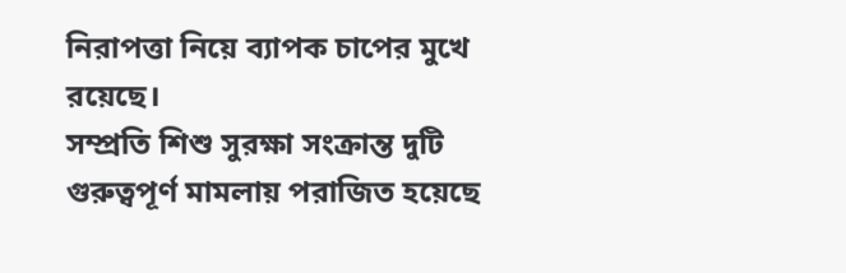নিরাপত্তা নিয়ে ব্যাপক চাপের মুখে রয়েছে।
সম্প্রতি শিশু সুরক্ষা সংক্রান্ত দুটি গুরুত্বপূর্ণ মামলায় পরাজিত হয়েছে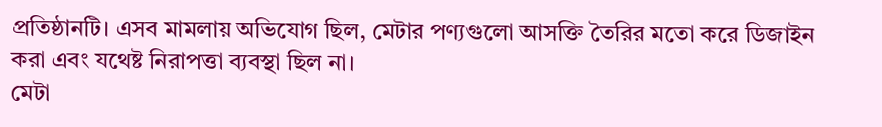প্রতিষ্ঠানটি। এসব মামলায় অভিযোগ ছিল, মেটার পণ্যগুলো আসক্তি তৈরির মতো করে ডিজাইন করা এবং যথেষ্ট নিরাপত্তা ব্যবস্থা ছিল না।
মেটা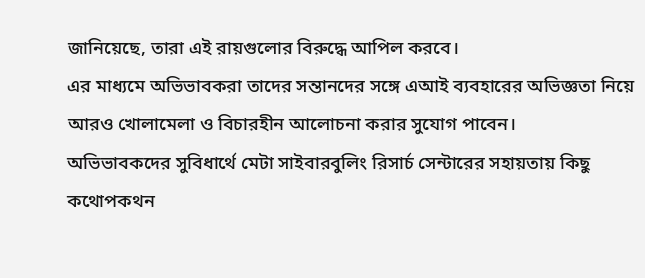জানিয়েছে, তারা এই রায়গুলোর বিরুদ্ধে আপিল করবে।
এর মাধ্যমে অভিভাবকরা তাদের সন্তানদের সঙ্গে এআই ব্যবহারের অভিজ্ঞতা নিয়ে আরও খোলামেলা ও বিচারহীন আলোচনা করার সুযোগ পাবেন।
অভিভাবকদের সুবিধার্থে মেটা সাইবারবুলিং রিসার্চ সেন্টারের সহায়তায় কিছু কথোপকথন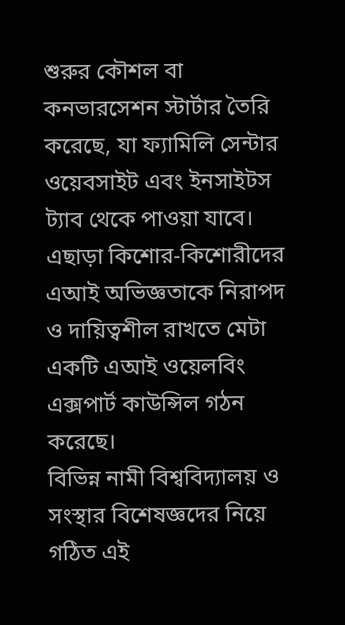শুরুর কৌশল বা কনভারসেশন স্টার্টার তৈরি করেছে, যা ফ্যামিলি সেন্টার ওয়েবসাইট এবং ইনসাইটস ট্যাব থেকে পাওয়া যাবে। এছাড়া কিশোর-কিশোরীদের এআই অভিজ্ঞতাকে নিরাপদ ও দায়িত্বশীল রাখতে মেটা একটি এআই ওয়েলবিং এক্সপার্ট কাউন্সিল গঠন করেছে।
বিভিন্ন নামী বিশ্ববিদ্যালয় ও সংস্থার বিশেষজ্ঞদের নিয়ে গঠিত এই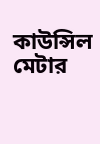কাউন্সিল মেটার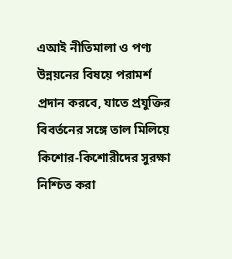এআই নীতিমালা ও পণ্য উন্নয়নের বিষয়ে পরামর্শ প্রদান করবে, যাতে প্রযুক্তির বিবর্তনের সঙ্গে তাল মিলিয়ে কিশোর-কিশোরীদের সুরক্ষা নিশ্চিত করা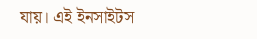যায়। এই ইনসাইটস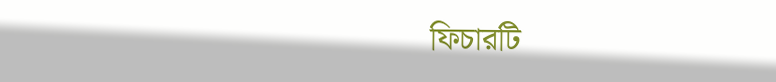ফিচারটি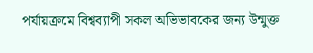পর্যায়ক্রমে বিশ্বব্যাপী সকল অভিভাবকের জন্য উন্মুক্ত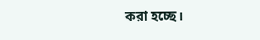করা হচ্ছে।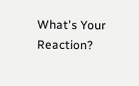What's Your Reaction?